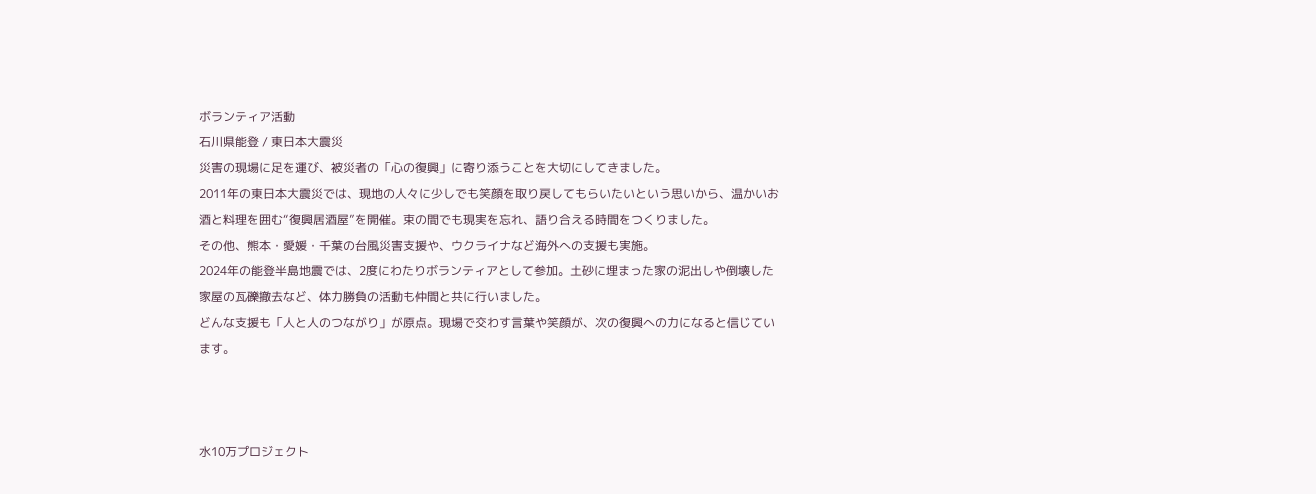ボランティア活動
石川県能登 / 東日本大震災
災害の現場に足を運び、被災者の「心の復興」に寄り添うことを大切にしてきました。
2011年の東日本大震災では、現地の人々に少しでも笑顔を取り戻してもらいたいという思いから、温かいお酒と料理を囲む“復興居酒屋”を開催。束の間でも現実を忘れ、語り合える時間をつくりました。
その他、熊本・愛媛・千葉の台風災害支援や、ウクライナなど海外への支援も実施。
2024年の能登半島地震では、2度にわたりボランティアとして参加。土砂に埋まった家の泥出しや倒壊した家屋の瓦礫撤去など、体力勝負の活動も仲間と共に行いました。
どんな支援も「人と人のつながり」が原点。現場で交わす言葉や笑顔が、次の復興への力になると信じています。



水10万プロジェクト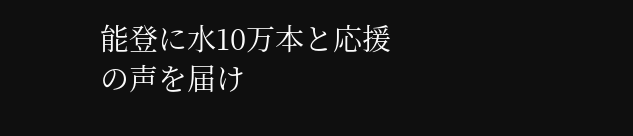能登に水10万本と応援の声を届け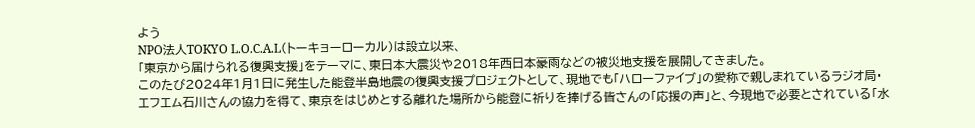よう
NPO法人TOKYO L.O.C.A.L(トーキョーローカル)は設立以来、
「東京から届けられる復興支援」をテーマに、東日本大震災や2018年西日本豪雨などの被災地支援を展開してきました。
このたび2024年1月1日に発生した能登半島地震の復興支援プロジェクトとして、現地でも「ハローファイブ」の愛称で親しまれているラジオ局・エフエム石川さんの協力を得て、東京をはじめとする離れた場所から能登に祈りを捧げる皆さんの「応援の声」と、今現地で必要とされている「水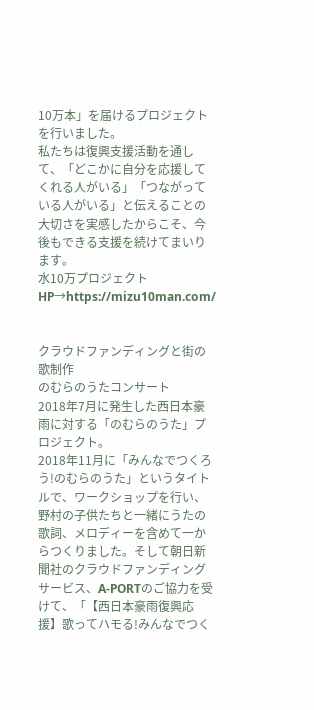10万本」を届けるプロジェクトを行いました。
私たちは復興支援活動を通して、「どこかに自分を応援してくれる人がいる」「つながっている人がいる」と伝えることの大切さを実感したからこそ、今後もできる支援を続けてまいります。
水10万プロジェクトHP→https://mizu10man.com/


クラウドファンディングと街の歌制作
のむらのうたコンサート
2018年7月に発生した西日本豪雨に対する「のむらのうた」プロジェクト。
2018年11月に「みんなでつくろう!のむらのうた」というタイトルで、ワークショップを行い、野村の子供たちと一緒にうたの歌詞、メロディーを含めて一からつくりました。そして朝日新聞社のクラウドファンディングサービス、A-PORTのご協力を受けて、「【西日本豪雨復興応援】歌ってハモる!みんなでつく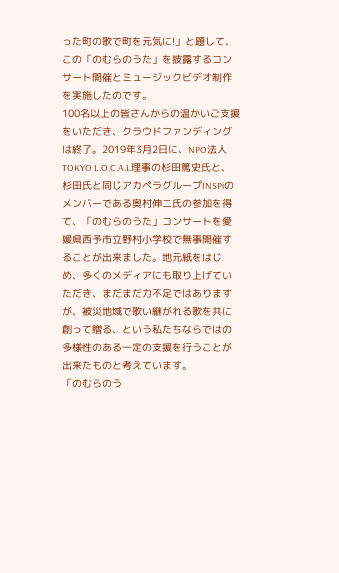った町の歌で町を元気に!」と題して、この「のむらのうた」を披露するコンサート開催とミュージックビデオ制作を実施したのです。
100名以上の皆さんからの温かいご支援をいただき、クラウドファンディングは終了。2019年3月2日に、NPO法人TOKYO L.O.C.A.L理事の杉田篤史氏と、杉田氏と同じアカペラグループINSPiのメンバーである奥村伸二氏の参加を得て、「のむらのうた」コンサートを愛媛県西予市立野村小学校で無事開催することが出来ました。地元紙をはじめ、多くのメディアにも取り上げていただき、まだまだ力不足ではありますが、被災地域で歌い継がれる歌を共に創って贈る、という私たちならではの多様性のある一定の支援を行うことが出来たものと考えています。
「のむらのう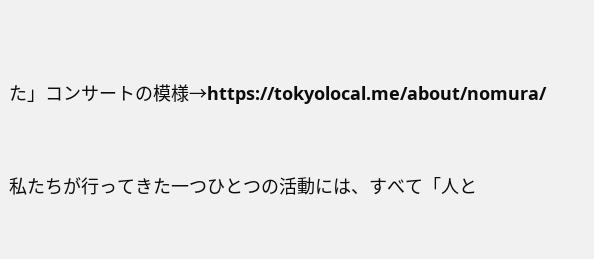た」コンサートの模様→https://tokyolocal.me/about/nomura/


私たちが行ってきた一つひとつの活動には、すべて「人と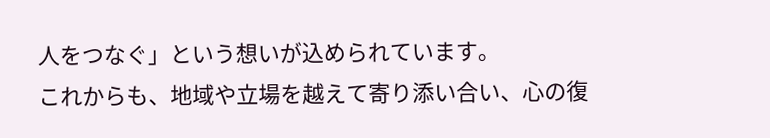人をつなぐ」という想いが込められています。
これからも、地域や立場を越えて寄り添い合い、心の復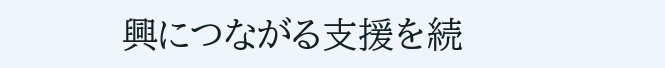興につながる支援を続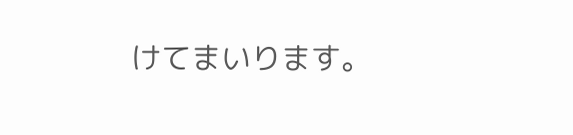けてまいります。